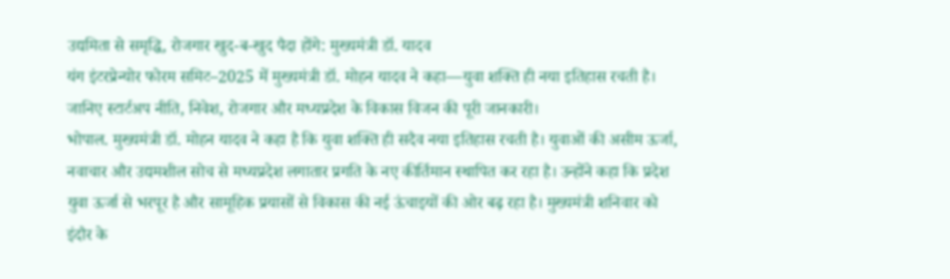उद्यमिता से समृद्धि, रोजगार खुद-ब-खुद पैदा होंगे: मुख्यमंत्री डॉ. यादव
यंग इंटरप्रेन्योर फोरम समिट–2025 में मुख्यमंत्री डॉ. मोहन यादव ने कहा—युवा शक्ति ही नया इतिहास रचती है। जानिए स्टार्टअप नीति, निवेश, रोजगार और मध्यप्रदेश के विकास विजन की पूरी जानकारी।
भोपाल. मुख्यमंत्री डॉ. मोहन यादव ने कहा है कि युवा शक्ति ही सदैव नया इतिहास रचती है। युवाओं की असीम ऊर्जा, नवाचार और उद्यमशील सोच से मध्यप्रदेश लगातार प्रगति के नए कीर्तिमान स्थापित कर रहा है। उन्होंने कहा कि प्रदेश युवा ऊर्जा से भरपूर है और सामूहिक प्रयासों से विकास की नई ऊंचाइयों की ओर बढ़ रहा है। मुख्यमंत्री शनिवार को इंदौर के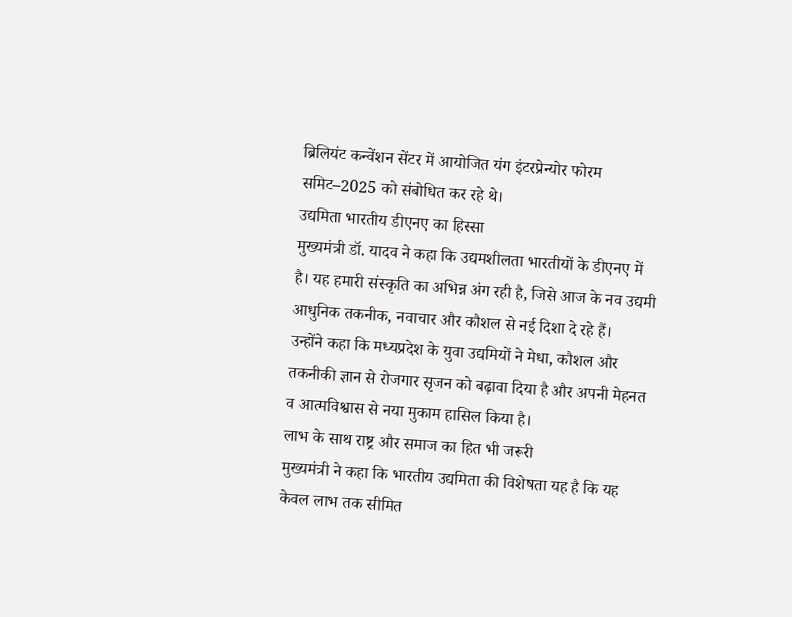ब्रिलियंट कन्वेंशन सेंटर में आयोजित यंग इंटरप्रेन्योर फोरम समिट–2025 को संबोधित कर रहे थे।
उद्यमिता भारतीय डीएनए का हिस्सा
मुख्यमंत्री डॉ. यादव ने कहा कि उद्यमशीलता भारतीयों के डीएनए में है। यह हमारी संस्कृति का अभिन्न अंग रही है, जिसे आज के नव उद्यमी आधुनिक तकनीक, नवाचार और कौशल से नई दिशा दे रहे हैं।
उन्होंने कहा कि मध्यप्रदेश के युवा उद्यमियों ने मेधा, कौशल और तकनीकी ज्ञान से रोजगार सृजन को बढ़ावा दिया है और अपनी मेहनत व आत्मविश्वास से नया मुकाम हासिल किया है।
लाभ के साथ राष्ट्र और समाज का हित भी जरूरी
मुख्यमंत्री ने कहा कि भारतीय उद्यमिता की विशेषता यह है कि यह केवल लाभ तक सीमित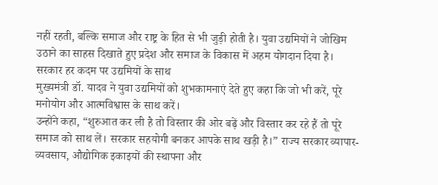नहीं रहती, बल्कि समाज और राष्ट्र के हित से भी जुड़ी होती है। युवा उद्यमियों ने जोखिम उठाने का साहस दिखाते हुए प्रदेश और समाज के विकास में अहम योगदान दिया है।
सरकार हर कदम पर उद्यमियों के साथ
मुख्यमंत्री डॉ. यादव ने युवा उद्यमियों को शुभकामनाएं देते हुए कहा कि जो भी करें, पूरे मनोयोग और आत्मविश्वास के साथ करें।
उन्होंने कहा, “शुरुआत कर ली है तो विस्तार की ओर बढ़ें और विस्तार कर रहे हैं तो पूरे समाज को साथ लें। सरकार सहयोगी बनकर आपके साथ खड़ी है।” राज्य सरकार व्यापार-व्यवसाय, औद्योगिक इकाइयों की स्थापना और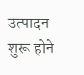उत्पादन शुरू होने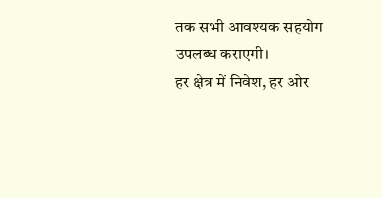तक सभी आवश्यक सहयोग उपलब्ध कराएगी।
हर क्षेत्र में निवेश, हर ओर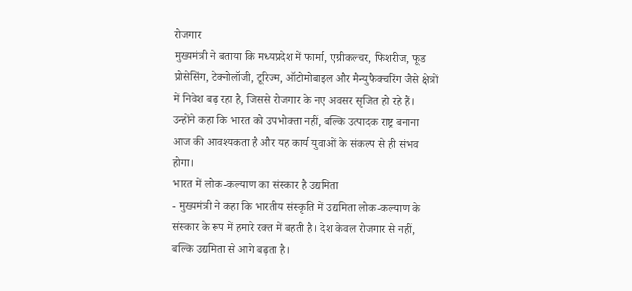रोजगार
मुख्यमंत्री ने बताया कि मध्यप्रदेश में फार्मा, एग्रीकल्चर, फिशरीज, फूड प्रोसेसिंग, टेक्नोलॉजी, टूरिज्म, ऑटोमोबाइल और मैन्युफैक्चरिंग जैसे क्षेत्रों में निवेश बढ़ रहा है, जिससे रोजगार के नए अवसर सृजित हो रहे हैं। उन्होंने कहा कि भारत को उपभोक्ता नहीं, बल्कि उत्पादक राष्ट्र बनाना आज की आवश्यकता है और यह कार्य युवाओं के संकल्प से ही संभव होगा।
भारत में लोक-कल्याण का संस्कार है उद्यमिता
- मुख्यमंत्री ने कहा कि भारतीय संस्कृति में उद्यमिता लोक-कल्याण के संस्कार के रूप में हमारे रक्त में बहती है। देश केवल रोजगार से नहीं, बल्कि उद्यमिता से आगे बढ़ता है।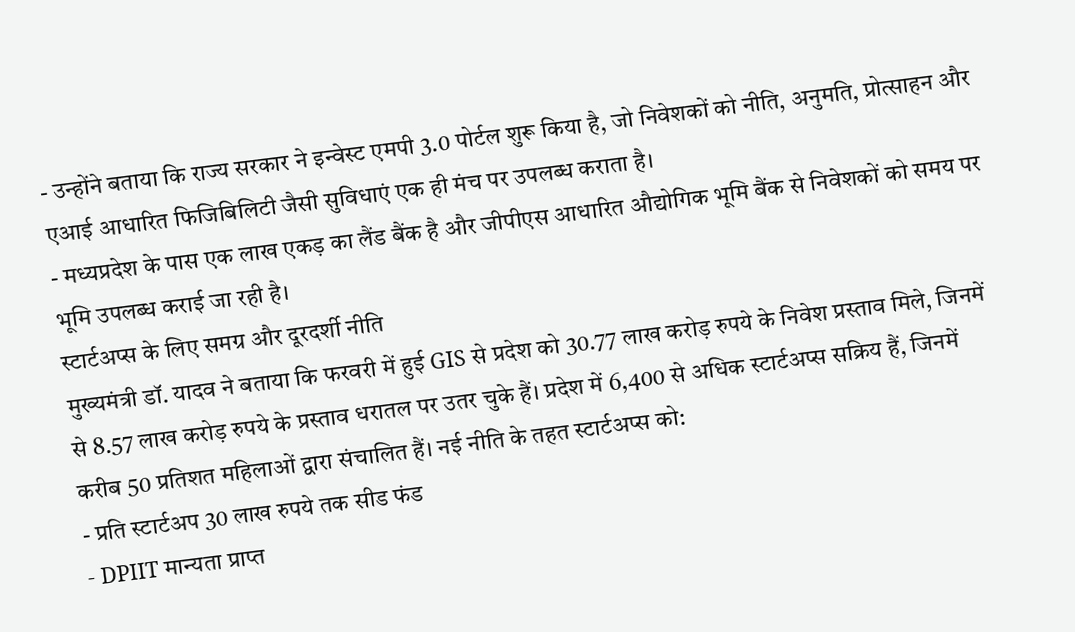- उन्होंने बताया कि राज्य सरकार ने इन्वेस्ट एमपी 3.0 पोर्टल शुरू किया है, जो निवेशकों को नीति, अनुमति, प्रोत्साहन और एआई आधारित फिजिबिलिटी जैसी सुविधाएं एक ही मंच पर उपलब्ध कराता है।
- मध्यप्रदेश के पास एक लाख एकड़ का लैंड बैंक है और जीपीएस आधारित औद्योगिक भूमि बैंक से निवेशकों को समय पर भूमि उपलब्ध कराई जा रही है।
स्टार्टअप्स के लिए समग्र और दूरदर्शी नीति
मुख्यमंत्री डॉ. यादव ने बताया कि फरवरी में हुई GIS से प्रदेश को 30.77 लाख करोड़ रुपये के निवेश प्रस्ताव मिले, जिनमें से 8.57 लाख करोड़ रुपये के प्रस्ताव धरातल पर उतर चुके हैं। प्रदेश में 6,400 से अधिक स्टार्टअप्स सक्रिय हैं, जिनमें करीब 50 प्रतिशत महिलाओं द्वारा संचालित हैं। नई नीति के तहत स्टार्टअप्स को:
- प्रति स्टार्टअप 30 लाख रुपये तक सीड फंड
- DPIIT मान्यता प्राप्त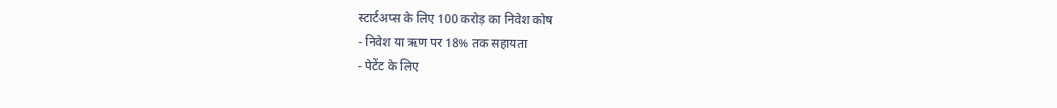स्टार्टअप्स के लिए 100 करोड़ का निवेश कोष
- निवेश या ऋण पर 18% तक सहायता
- पेटेंट के लिए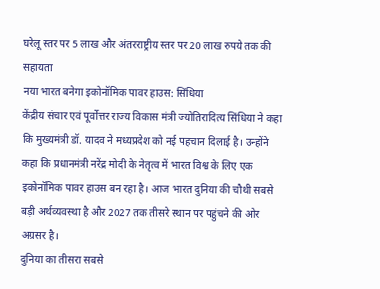घरेलू स्तर पर 5 लाख और अंतरराष्ट्रीय स्तर पर 20 लाख रुपये तक की सहायता
नया भारत बनेगा इकोनॉमिक पावर हाउस: सिंधिया
केंद्रीय संचार एवं पूर्वोत्तर राज्य विकास मंत्री ज्योतिरादित्य सिंधिया ने कहा कि मुख्यमंत्री डॉ. यादव ने मध्यप्रदेश को नई पहचान दिलाई है। उन्होंने कहा कि प्रधानमंत्री नरेंद्र मोदी के नेतृत्व में भारत विश्व के लिए एक इकोनॉमिक पावर हाउस बन रहा है। आज भारत दुनिया की चौथी सबसे बड़ी अर्थव्यवस्था है और 2027 तक तीसरे स्थान पर पहुंचने की ओर अग्रसर है।
दुनिया का तीसरा सबसे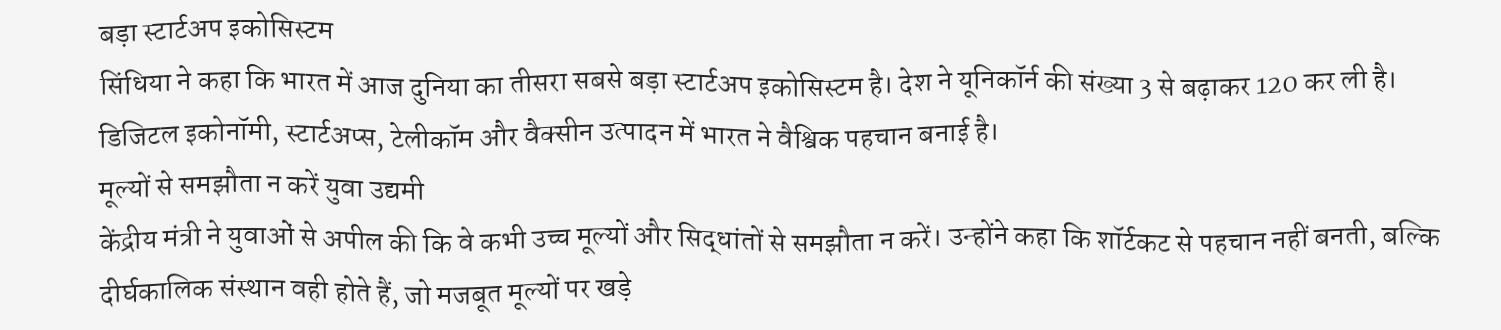बड़ा स्टार्टअप इकोसिस्टम
सिंधिया ने कहा कि भारत में आज दुनिया का तीसरा सबसे बड़ा स्टार्टअप इकोसिस्टम है। देश ने यूनिकॉर्न की संख्या 3 से बढ़ाकर 120 कर ली है। डिजिटल इकोनॉमी, स्टार्टअप्स, टेलीकॉम और वैक्सीन उत्पादन में भारत ने वैश्विक पहचान बनाई है।
मूल्यों से समझौता न करें युवा उद्यमी
केंद्रीय मंत्री ने युवाओं से अपील की कि वे कभी उच्च मूल्यों और सिद्धांतों से समझौता न करें। उन्होंने कहा कि शॉर्टकट से पहचान नहीं बनती, बल्कि दीर्घकालिक संस्थान वही होते हैं, जो मजबूत मूल्यों पर खड़े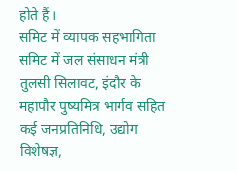होते हैं।
समिट में व्यापक सहभागिता
समिट में जल संसाधन मंत्री तुलसी सिलावट, इंदौर के महापौर पुष्यमित्र भार्गव सहित कई जनप्रतिनिधि, उद्योग विशेषज्ञ,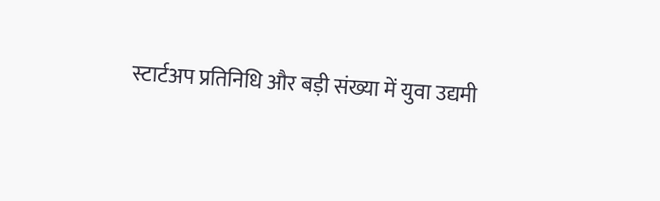स्टार्टअप प्रतिनिधि और बड़ी संख्या में युवा उद्यमी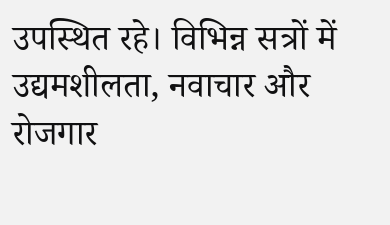उपस्थित रहे। विभिन्न सत्रों में उद्यमशीलता, नवाचार और रोजगार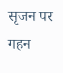सृजन पर गहन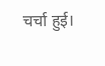चर्चा हुई।